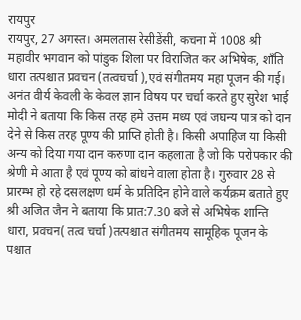रायपुर
रायपुर, 27 अगस्त। अमलतास रेसीडेंसी, कचना में 1008 श्री महावीर भगवान को पांडुक शिला पर विराजित कर अभिषेक, शाँति धारा तत्पश्चात प्रवचन (तत्वचर्चा ),एवं संगीतमय महा पूजन की गई।
अनंत वीर्य केवली के केवल ज्ञान विषय पर चर्चा करते हुए सुरेश भाई मोदी ने बताया कि किस तरह हमे उत्तम मध्य एवं जघन्य पात्र को दान देने से किस तरह पूण्य की प्राप्ति होती है। किसी अपाहिज या किसी अन्य को दिया गया दान करुणा दान कहलाता है जो कि परोपकार की श्रेणी मे आता है एवं पूण्य को बांधने वाला होता है। गुरुवार 28 से प्रारम्भ हो रहे दसलक्षण धर्म के प्रतिदिन होने वाले कर्यक्रम बताते हुए श्री अजित जैन ने बताया कि प्रात:7.30 बजे से अभिषेक शान्ति धारा, प्रवचन( तत्व चर्चा )तत्पश्चात संगीतमय सामूहिक पूजन के पश्चात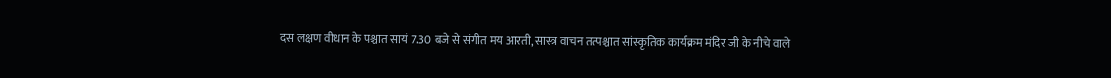दस लक्षण वीधान के पश्चात सायं 7.30 बजे से संगीत मय आरती, सास्त्र वाचन तत्पश्चात सांस्कृतिक कार्यक्रम मंदिर जी के नीचे वाले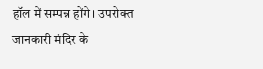हॉल में सम्पन्न होंगे। उपरोक्त जानकारी मंदिर के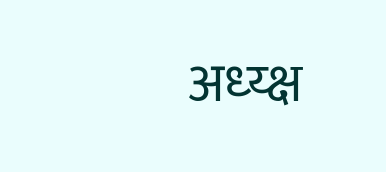अध्य्क्ष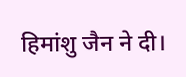हिमांशु जैन ने दी।